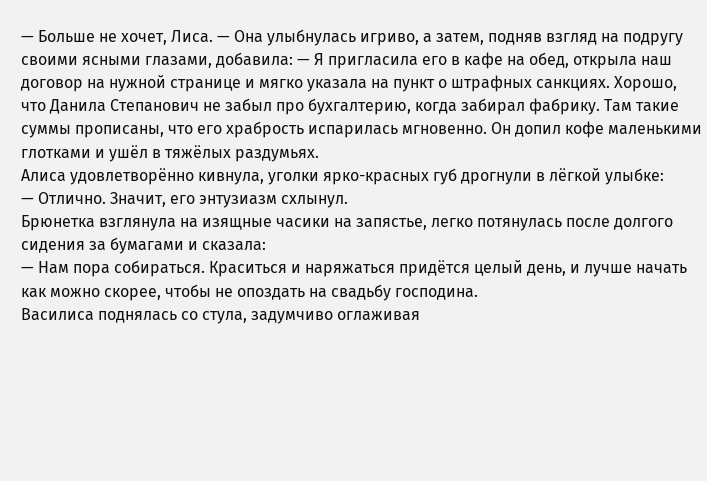— Больше не хочет, Лиса. — Она улыбнулась игриво, а затем, подняв взгляд на подругу своими ясными глазами, добавила: — Я пригласила его в кафе на обед, открыла наш договор на нужной странице и мягко указала на пункт о штрафных санкциях. Хорошо, что Данила Степанович не забыл про бухгалтерию, когда забирал фабрику. Там такие суммы прописаны, что его храбрость испарилась мгновенно. Он допил кофе маленькими глотками и ушёл в тяжёлых раздумьях.
Алиса удовлетворённо кивнула, уголки ярко-красных губ дрогнули в лёгкой улыбке:
— Отлично. Значит, его энтузиазм схлынул.
Брюнетка взглянула на изящные часики на запястье, легко потянулась после долгого сидения за бумагами и сказала:
— Нам пора собираться. Краситься и наряжаться придётся целый день, и лучше начать как можно скорее, чтобы не опоздать на свадьбу господина.
Василиса поднялась со стула, задумчиво оглаживая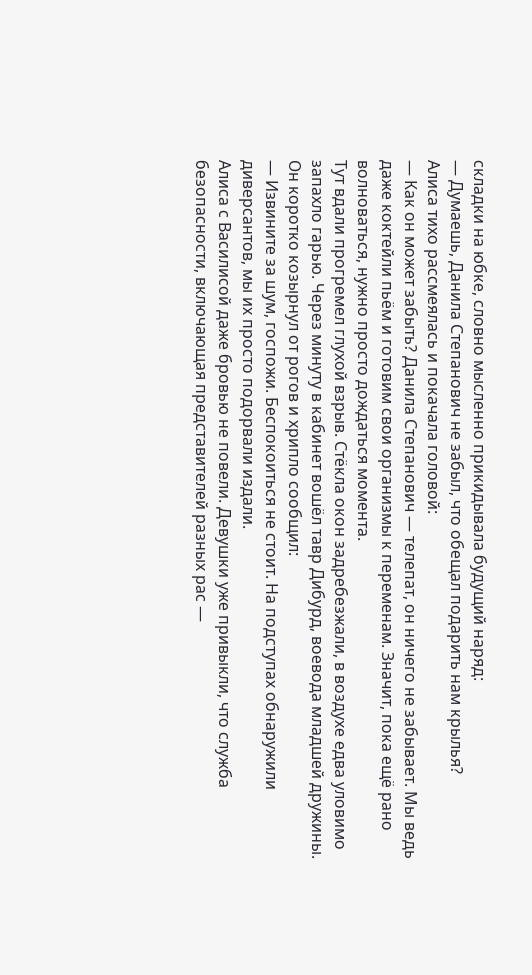складки на юбке, словно мысленно прикидывала будущий наряд:
— Думаешь, Данила Степанович не забыл, что обещал подарить нам крылья?
Алиса тихо рассмеялась и покачала головой:
— Как он может забыть? Данила Степанович — телепат, он ничего не забывает. Мы ведь даже коктейли пьём и готовим свои организмы к переменам. Значит, пока ещё рано волноваться, нужно просто дождаться момента.
Тут вдали прогремел глухой взрыв. Стёкла окон задребезжали, в воздухе едва уловимо запахло гарью. Через минуту в кабинет вошёл тавр Дибурд, воевода младшей дружины. Он коротко козырнул от рогов и хрипло сообщил:
— Извините за шум, госпожи. Беспокоиться не стоит. На подступах обнаружили диверсантов, мы их просто подорвали издали.
Алиса с Василисой даже бровью не повели. Девушки уже привыкли, что служба безопасности, включающая представителей разных рас —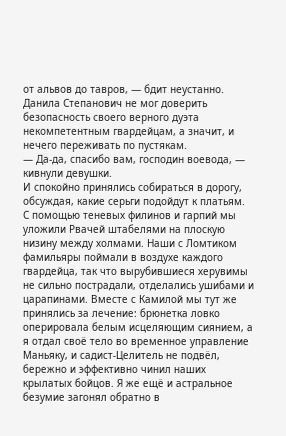от альвов до тавров, — бдит неустанно. Данила Степанович не мог доверить безопасность своего верного дуэта некомпетентным гвардейцам, а значит, и нечего переживать по пустякам.
— Да-да, спасибо вам, господин воевода, — кивнули девушки.
И спокойно принялись собираться в дорогу, обсуждая, какие серьги подойдут к платьям.
С помощью теневых филинов и гарпий мы уложили Рвачей штабелями на плоскую низину между холмами. Наши с Ломтиком фамильяры поймали в воздухе каждого гвардейца, так что вырубившиеся херувимы не сильно пострадали, отделались ушибами и царапинами. Вместе с Камилой мы тут же принялись за лечение: брюнетка ловко оперировала белым исцеляющим сиянием, а я отдал своё тело во временное управление Маньяку, и садист-Целитель не подвёл, бережно и эффективно чинил наших крылатых бойцов. Я же ещё и астральное безумие загонял обратно в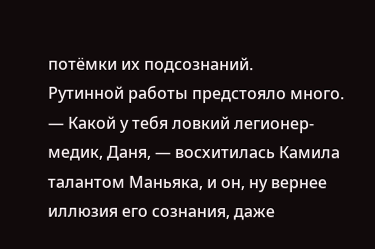потёмки их подсознаний.
Рутинной работы предстояло много.
— Какой у тебя ловкий легионер-медик, Даня, — восхитилась Камила талантом Маньяка, и он, ну вернее иллюзия его сознания, даже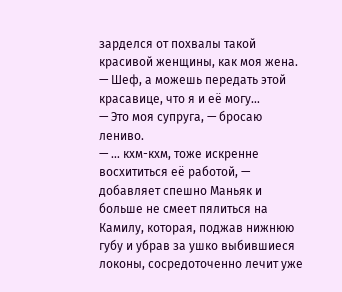зарделся от похвалы такой красивой женщины, как моя жена.
— Шеф, а можешь передать этой красавице, что я и её могу…
— Это моя супруга, — бросаю лениво.
— … кхм-кхм, тоже искренне восхититься её работой, — добавляет спешно Маньяк и больше не смеет пялиться на Камилу, которая, поджав нижнюю губу и убрав за ушко выбившиеся локоны, сосредоточенно лечит уже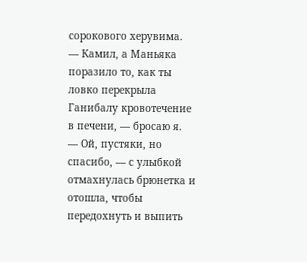сорокового херувима.
— Камил, а Маньяка поразило то, как ты ловко перекрыла Ганибалу кровотечение в печени, — бросаю я.
— Ой, пустяки, но спасибо, — с улыбкой отмахнулась брюнетка и отошла, чтобы передохнуть и выпить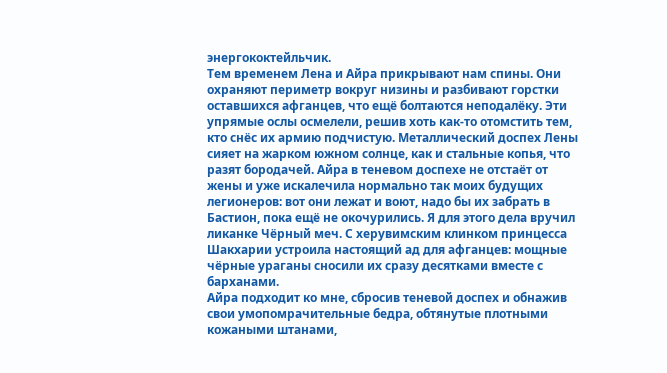энергококтейльчик.
Тем временем Лена и Айра прикрывают нам спины. Они охраняют периметр вокруг низины и разбивают горстки оставшихся афганцев, что ещё болтаются неподалёку. Эти упрямые ослы осмелели, решив хоть как-то отомстить тем, кто снёс их армию подчистую. Металлический доспех Лены сияет на жарком южном солнце, как и стальные копья, что разят бородачей. Айра в теневом доспехе не отстаёт от жены и уже искалечила нормально так моих будущих легионеров: вот они лежат и воют, надо бы их забрать в Бастион, пока ещё не окочурились. Я для этого дела вручил ликанке Чёрный меч. С херувимским клинком принцесса Шакхарии устроила настоящий ад для афганцев: мощные чёрные ураганы сносили их сразу десятками вместе с барханами.
Айра подходит ко мне, сбросив теневой доспех и обнажив свои умопомрачительные бедра, обтянутые плотными кожаными штанами,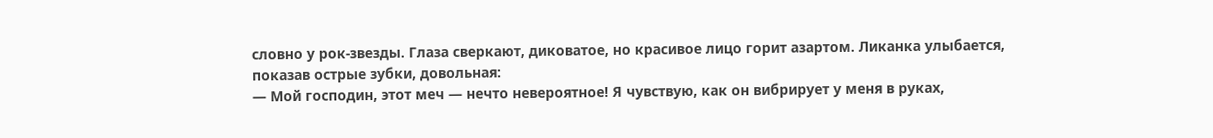словно у рок-звезды. Глаза сверкают, диковатое, но красивое лицо горит азартом. Ликанка улыбается, показав острые зубки, довольная:
— Мой господин, этот меч — нечто невероятное! Я чувствую, как он вибрирует у меня в руках,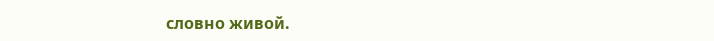словно живой.